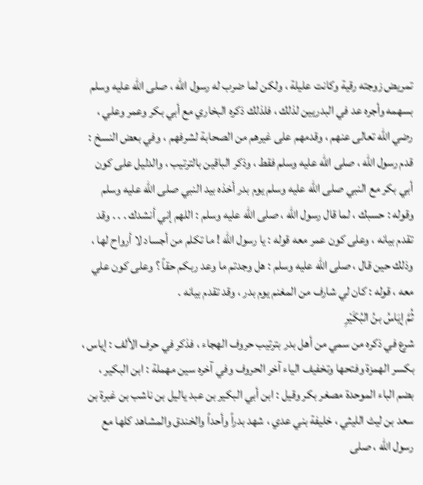تمريض زوجته رقية وكانت عليلة ، ولكن لما ضرب له رسول الله ، صلى الله عليه وسلم بسهمه وأجره عد في البدريين لذلك ، فلذلك ذكره البخاري مع أبي بكر وعمر وعلي ، رضي الله تعالى عنهم ، وقدمهم على غيرهم من الصحابة لشرفهم ، وفي بعض النسخ : قدم رسول الله ، صلى الله عليه وسلم فقط ، وذكر الباقين بالترتيب ، والدليل على كون أبي بكر مع النبي صلى الله عليه وسلم يوم بدر أخذه بيد النبي صلى الله عليه وسلم وقوله : حسبك ، لما قال رسول الله ، صلى الله عليه وسلم : اللهم إني أنشدك . . . وقد تقدم بيانه ، وعلى كون عمر معه قوله : يا رسول الله ! ما تكلم من أجساد لا أرواح لها ، وذلك حين قال ، صلى الله عليه وسلم : هل وجدتم ما وعد ربكم حقاً ؟ وعلى كون علي معه ، قوله : كان لي شارف من المغنم يوم بدر ، وقد تقدم بيانه .
ثُمَّ إيَاسُ بنُ البُكَيْرِ
شرع في ذكره من سمي من أهل بدر بترتيب حروف الهجاء ، فذكر في حرف الألف : إياس ، بكسر الهمزة وفتحها وتخفيف الياء آخر الحروف وفي آخره سين مهملة : ابن البكير ، بضم الباء الموحدة مصغر بكر وقيل : ابن أبي البكير بن عبد ياليل بن ناشب بن غبرة بن سعد بن ليث الليثي ، خليفة بني عدي ، شهد بدراً وأحداً والخندق والمشاهد كلها مع رسول الله ، صلى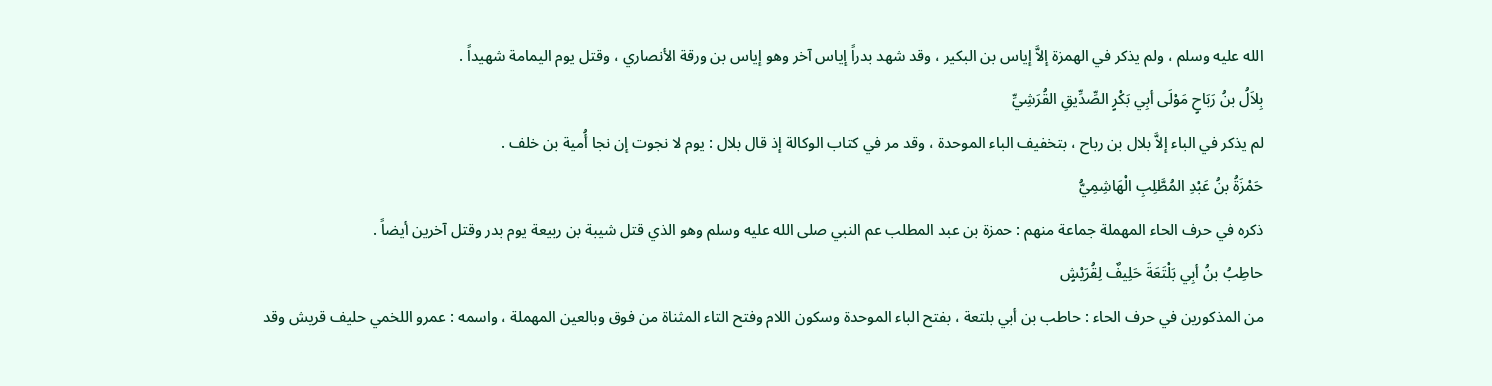الله عليه وسلم ، ولم يذكر في الهمزة إلاَّ إياس بن البكير ، وقد شهد بدراً إياس آخر وهو إياس بن ورقة الأنصاري ، وقتل يوم اليمامة شهيداً .
بِلاَلُ بنُ رَبَاحٍ مَوْلَى أبِي بَكْرٍ الصِّدِّيقِ القُرَشِيِّ
لم يذكر في الباء إلاَّ بلال بن رباح ، بتخفيف الباء الموحدة ، وقد مر في كتاب الوكالة إذ قال بلال : يوم لا نجوت إن نجا أُمية بن خلف .
حَمْزَةُ بنُ عَبْدِ المُطَّلِبِ الْهَاشِمِيُّ
ذكره في حرف الحاء المهملة جماعة منهم : حمزة بن عبد المطلب عم النبي صلى الله عليه وسلم وهو الذي قتل شيبة بن ربيعة يوم بدر وقتل آخرين أيضاً .
حاطِبُ بنُ أبِي بَلْتَعَةَ حَلِيفٌ لِقُرَيْشٍ
من المذكورين في حرف الحاء : حاطب بن أبي بلتعة ، بفتح الباء الموحدة وسكون اللام وفتح التاء المثناة من فوق وبالعين المهملة ، واسمه : عمرو اللخمي حليف قريش وقد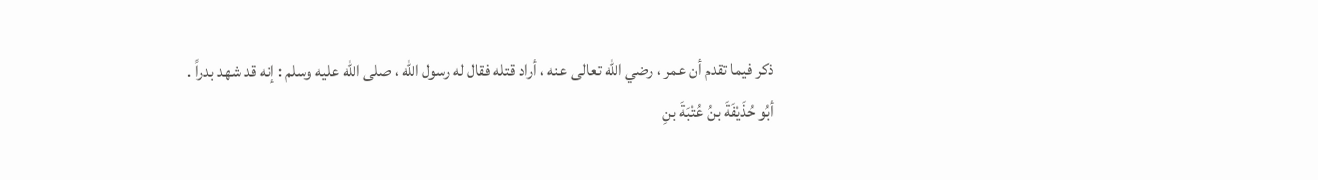ذكر فيما تقدم أن عمر ، رضي الله تعالى عنه ، أراد قتله فقال له رسول الله ، صلى الله عليه وسلم : إنه قد شهد بدراً .
أبُو حُذَيْفَةَ بنُ عُتْبَةَ بنِ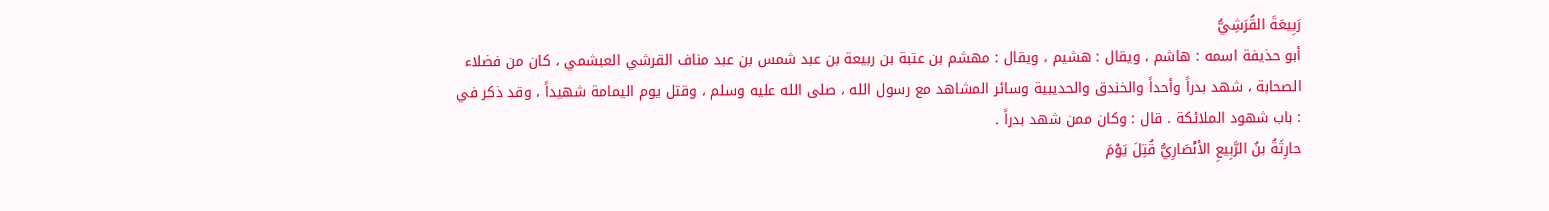رَبِيعَةَ القُرَشِيُّ
أبو حذيفة اسمه : هاشم ، ويقال : هشيم ، ويقال : مهشم بن عتبة بن ربيعة بن عبد شمس بن عبد مناف القرشي العبشمي ، كان من فضلاء الصحابة ، شهد بدراً وأحداً والخندق والحديبية وسائر المشاهد مع رسول الله ، صلى الله عليه وسلم ، وقتل يوم اليمامة شهيداً ، وقد ذكر في : باب شهود الملائكة . قال : وكان ممن شهد بدراً .
حارِثَةُ بنُ الرَّبِيعِ الأنْصَارِيُّ قُتِلَ يَوْمَ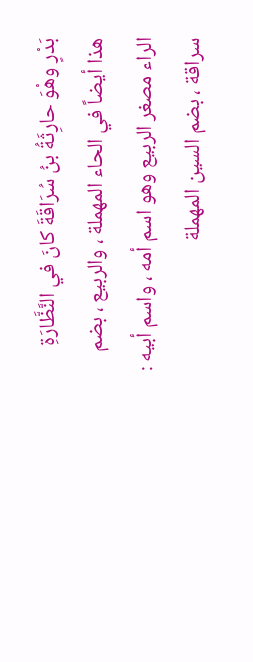بَدْرٍ وهْوَ حارِثَةُ بنُ سُرَاقَةَ كانَ في النَّظَّارَةِ
هذا أيضاً في الحاء المهملة ، والربيع ، بضم الراء مصغر الربيع وهو اسم أمه ، واسم أبيه : سراقة ، بضم السين المهملة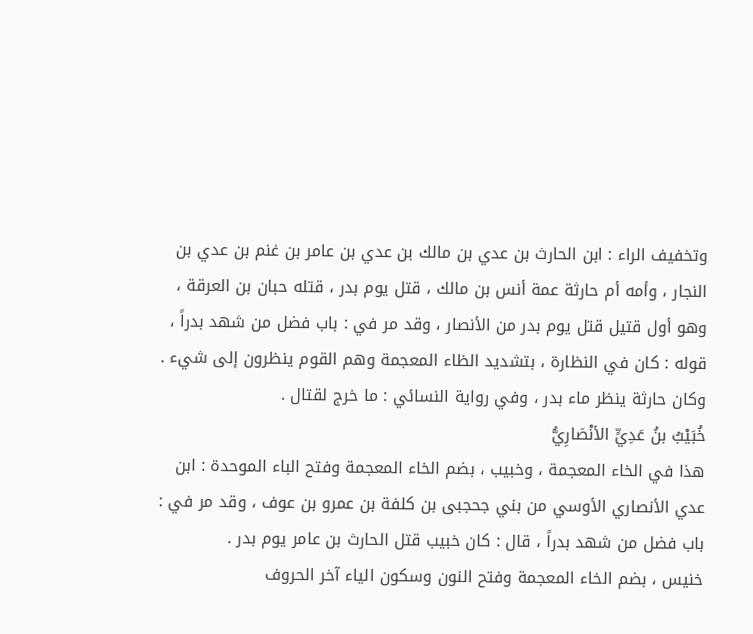وتخفيف الراء : ابن الحارث بن عدي بن مالك بن عدي بن عامر بن غنم بن عدي بن النجار ، وأمه أم حارثة عمة أنس بن مالك ، قتل يوم بدر ، قتله حبان بن العرقة ، وهو أول قتيل قتل يوم بدر من الأنصار ، وقد مر في : باب فضل من شهد بدراً ، قوله : كان في النظارة ، بتشديد الظاء المعجمة وهم القوم ينظرون إلى شيء . وكان حارثة ينظر ماء بدر ، وفي رواية النسائي : ما خرج لقتال .
خُبَيْبُ بنُ عَدِيٍّ الأنْصَارِيُّ
هذا في الخاء المعجمة ، وخبيب ، بضم الخاء المعجمة وفتح الباء الموحدة : ابن عدي الأنصاري الأوسي من بني جحجبى بن كلفة بن عمرو بن عوف ، وقد مر في : باب فضل من شهد بدراً ، قال : كان خبيب قتل الحارث بن عامر يوم بدر .
خنيس ، بضم الخاء المعجمة وفتح النون وسكون الياء آخر الحروف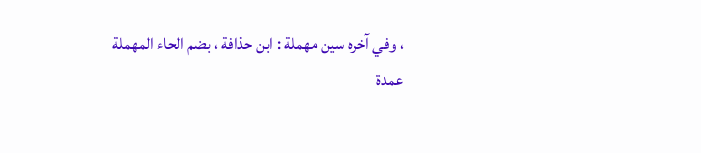، وفي آخره سين مهملة : ابن حذافة ، بضم الحاء المهملة
عمدة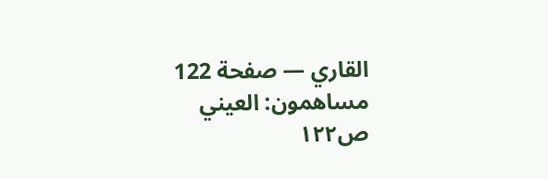القاري — صفحة 122
مساهمون: العيني
ص١٢٢